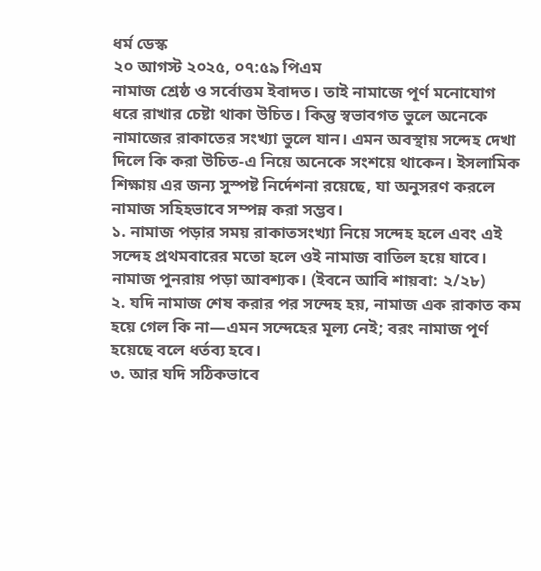ধর্ম ডেস্ক
২০ আগস্ট ২০২৫, ০৭:৫৯ পিএম
নামাজ শ্রেষ্ঠ ও সর্বোত্তম ইবাদত। তাই নামাজে পূর্ণ মনোযোগ ধরে রাখার চেষ্টা থাকা উচিত। কিন্তু স্বভাবগত ভুলে অনেকে নামাজের রাকাতের সংখ্যা ভুলে যান। এমন অবস্থায় সন্দেহ দেখা দিলে কি করা উচিত-এ নিয়ে অনেকে সংশয়ে থাকেন। ইসলামিক শিক্ষায় এর জন্য সুস্পষ্ট নির্দেশনা রয়েছে, যা অনুসরণ করলে নামাজ সহিহভাবে সম্পন্ন করা সম্ভব।
১. নামাজ পড়ার সময় রাকাতসংখ্যা নিয়ে সন্দেহ হলে এবং এই সন্দেহ প্রথমবারের মতো হলে ওই নামাজ বাতিল হয়ে যাবে। নামাজ পুনরায় পড়া আবশ্যক। (ইবনে আবি শায়বা: ২/২৮)
২. যদি নামাজ শেষ করার পর সন্দেহ হয়, নামাজ এক রাকাত কম হয়ে গেল কি না—এমন সন্দেহের মূল্য নেই; বরং নামাজ পূর্ণ হয়েছে বলে ধর্তব্য হবে।
৩. আর যদি সঠিকভাবে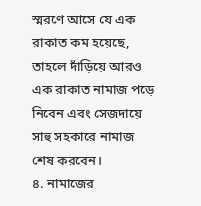স্মরণে আসে যে এক রাকাত কম হয়েছে, তাহলে দাঁড়িয়ে আরও এক রাকাত নামাজ পড়ে নিবেন এবং সেজদায়ে সাহু সহকারে নামাজ শেষ করবেন।
৪. নামাজের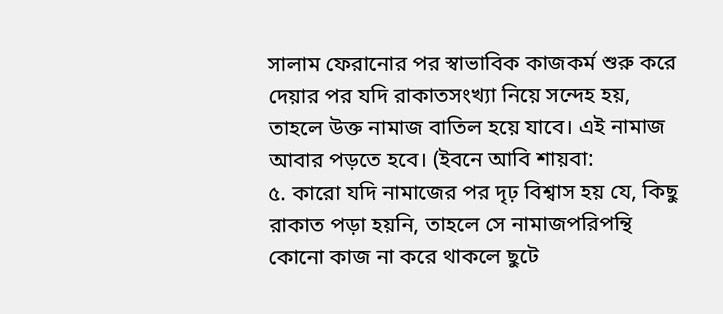সালাম ফেরানোর পর স্বাভাবিক কাজকর্ম শুরু করে দেয়ার পর যদি রাকাতসংখ্যা নিয়ে সন্দেহ হয়, তাহলে উক্ত নামাজ বাতিল হয়ে যাবে। এই নামাজ আবার পড়তে হবে। (ইবনে আবি শায়বা:
৫. কারো যদি নামাজের পর দৃঢ় বিশ্বাস হয় যে, কিছু রাকাত পড়া হয়নি, তাহলে সে নামাজপরিপন্থি কোনো কাজ না করে থাকলে ছুটে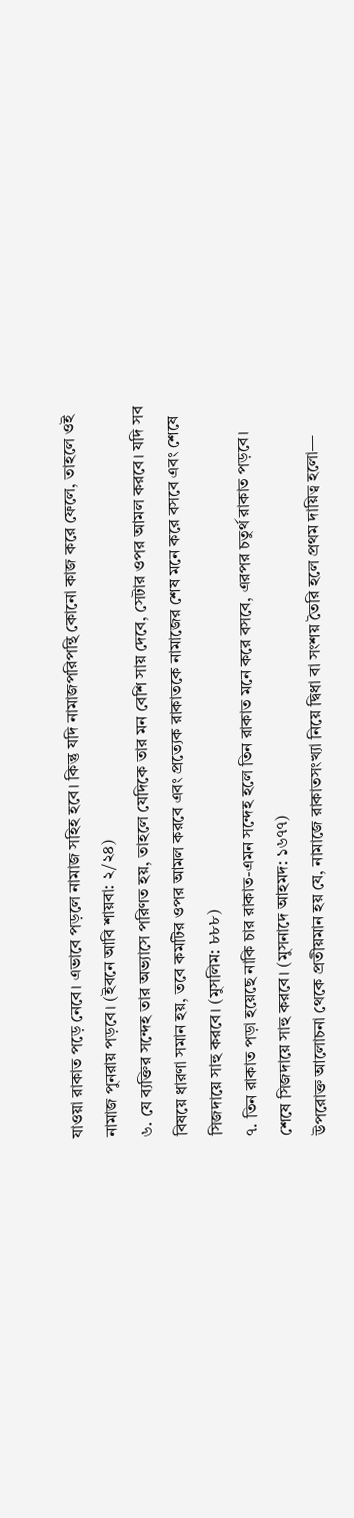যাওয়া রাকাত পড়ে নেবে। এভাবে পড়লে নামাজ সহিহ হবে। কিন্তু যদি নামাজপরিপন্থি কোনো কাজ করে ফেলে, তাহলে ওই নামাজ পুনরায় পড়বে। (ইবনে আবি শায়বা: ২/২৪)
৬. যে ব্যক্তির সন্দেহ তার অভ্যাসে পরিণত হয়, তাহলে যেদিকে তার মন বেশি সায় দেবে, সেটার ওপর আমল করবে। যদি সব বিষয়ে ধারণা সমান হয়, তবে কমটির ওপর আমল করবে এবং প্রত্যেক রাকাতকে নামাজের শেষ মনে করে বসবে এবং শেষে সিজদায়ে সাহু করবে। (মুসলিম: ৮৮৮)
৭. তিন রাকাত পড়া হয়েছে নাকি চার রাকাত-এমন সন্দেহ হলে তিন রাকাত মনে করে বসবে, এরপর চতুর্থ রাকাত পড়বে। শেষে সিজদায়ে সাহু করবে। (মুসনাদে আহমদ: ১৬৭৭)
উপরোক্ত আলোচনা থেকে প্রতীয়মান হয় যে, নামাজে রাকাতসংখ্যা নিয়ে দ্বিধা বা সংশয় তৈরি হলে প্রথম দায়িত্ব হলো—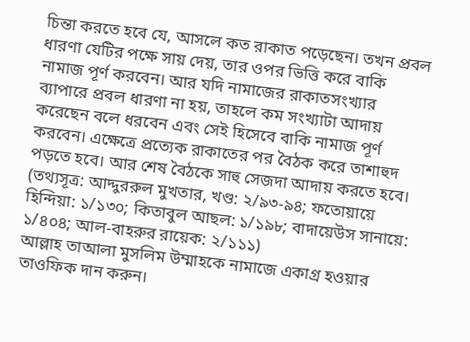চিন্তা করতে হবে যে, আসলে কত রাকাত পড়েছেন। তখন প্রবল ধারণা যেটির পক্ষে সায় দেয়, তার ওপর ভিত্তি করে বাকি নামাজ পূর্ণ করবেন। আর যদি নামাজের রাকাতসংখ্যার ব্যাপারে প্রবল ধারণা না হয়, তাহলে কম সংখ্যাটা আদায় করেছেন বলে ধরবেন এবং সেই হিসেবে বাকি নামাজ পূর্ণ করবেন। এক্ষেত্রে প্রত্যেক রাকাতের পর বৈঠক করে তাশাহুদ পড়তে হবে। আর শেষ বৈঠকে সাহু সেজদা আদায় করতে হবে। (তথ্যসূত্র: আদ্দুররুল মুখতার, খণ্ড: ২/৯৩-৯৪; ফতোয়ায়ে হিন্দিয়া: ১/১৩০; কিতাবুল আছল: ১/১৯৮; বাদায়েউস সানায়ে: ১/৪০৪; আল-বাহরুর রায়েক: ২/১১১)
আল্লাহ তাআলা মুসলিম উম্মাহকে নামাজে একাগ্র হওয়ার তাওফিক দান করুন।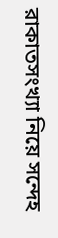রাকাতসংখ্যা নিয়ে সন্দেহ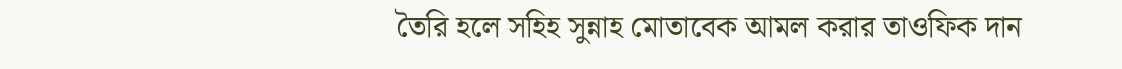তৈরি হলে সহিহ সুন্নাহ মোতাবেক আমল করার তাওফিক দান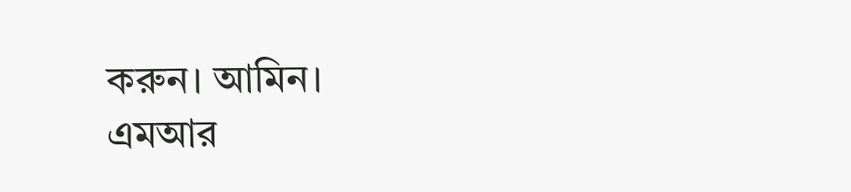করুন। আমিন।
এমআর